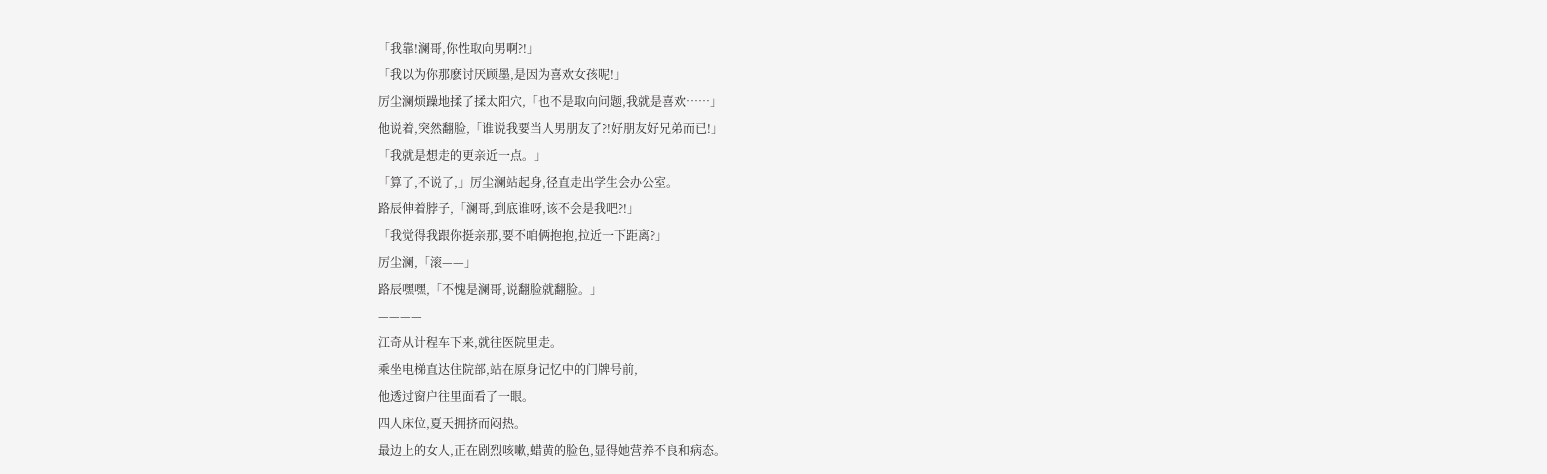「我靠!澜哥,你性取向男啊?!」
「我以为你那麽讨厌顾墨,是因为喜欢女孩呢!」
厉尘澜烦躁地揉了揉太阳穴,「也不是取向问题,我就是喜欢……」
他说着,突然翻脸,「谁说我要当人男朋友了?!好朋友好兄弟而已!」
「我就是想走的更亲近一点。」
「算了,不说了,」厉尘澜站起身,径直走出学生会办公室。
路辰伸着脖子,「澜哥,到底谁呀,该不会是我吧?!」
「我觉得我跟你挺亲那,要不咱俩抱抱,拉近一下距离?」
厉尘澜,「滚——」
路辰嘿嘿,「不愧是澜哥,说翻脸就翻脸。」
————
江奇从计程车下来,就往医院里走。
乘坐电梯直达住院部,站在原身记忆中的门牌号前,
他透过窗户往里面看了一眼。
四人床位,夏天拥挤而闷热。
最边上的女人,正在剧烈咳嗽,蜡黄的脸色,显得她营养不良和病态。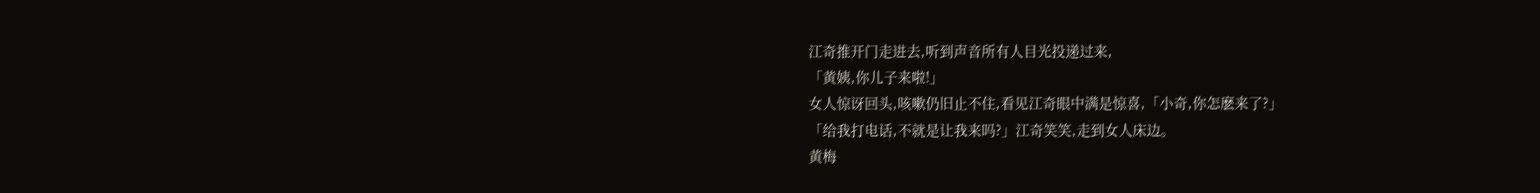江奇推开门走进去,听到声音所有人目光投递过来,
「黄姨,你儿子来啦!」
女人惊讶回头,咳嗽仍旧止不住,看见江奇眼中满是惊喜,「小奇,你怎麽来了?」
「给我打电话,不就是让我来吗?」江奇笑笑,走到女人床边。
黄梅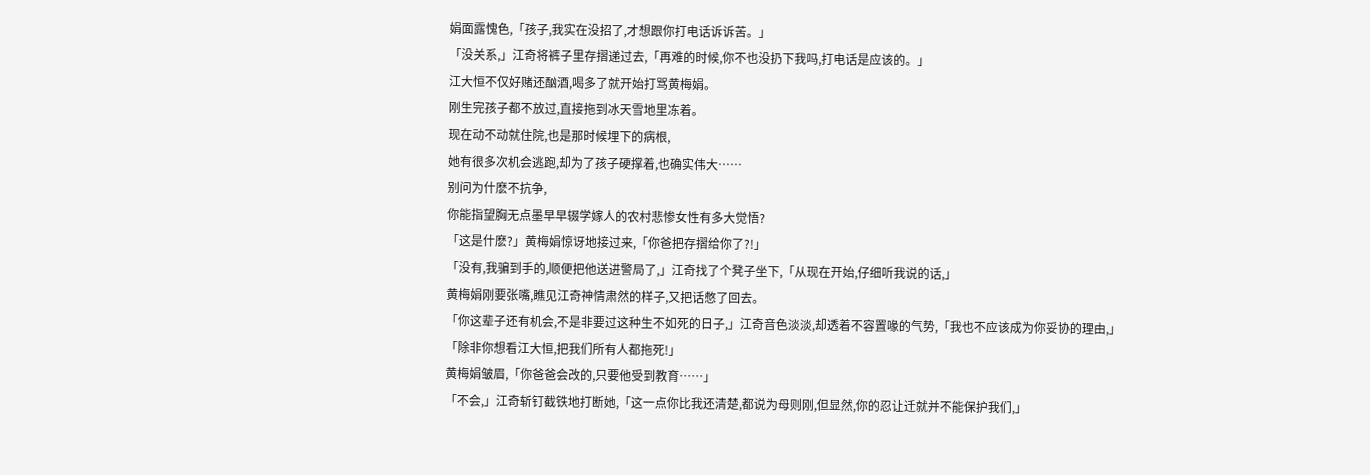娟面露愧色,「孩子,我实在没招了,才想跟你打电话诉诉苦。」
「没关系,」江奇将裤子里存摺递过去,「再难的时候,你不也没扔下我吗,打电话是应该的。」
江大恒不仅好赌还酗酒,喝多了就开始打骂黄梅娟。
刚生完孩子都不放过,直接拖到冰天雪地里冻着。
现在动不动就住院,也是那时候埋下的病根,
她有很多次机会逃跑,却为了孩子硬撑着,也确实伟大……
别问为什麽不抗争,
你能指望胸无点墨早早辍学嫁人的农村悲惨女性有多大觉悟?
「这是什麽?」黄梅娟惊讶地接过来,「你爸把存摺给你了?!」
「没有,我骗到手的,顺便把他送进警局了,」江奇找了个凳子坐下,「从现在开始,仔细听我说的话,」
黄梅娟刚要张嘴,瞧见江奇神情肃然的样子,又把话憋了回去。
「你这辈子还有机会,不是非要过这种生不如死的日子,」江奇音色淡淡,却透着不容置喙的气势,「我也不应该成为你妥协的理由,」
「除非你想看江大恒,把我们所有人都拖死!」
黄梅娟皱眉,「你爸爸会改的,只要他受到教育……」
「不会,」江奇斩钉截铁地打断她,「这一点你比我还清楚,都说为母则刚,但显然,你的忍让迁就并不能保护我们,」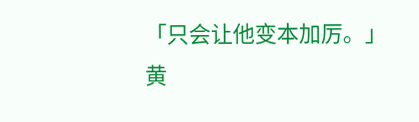「只会让他变本加厉。」
黄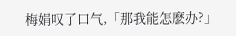梅娟叹了口气,「那我能怎麽办?」